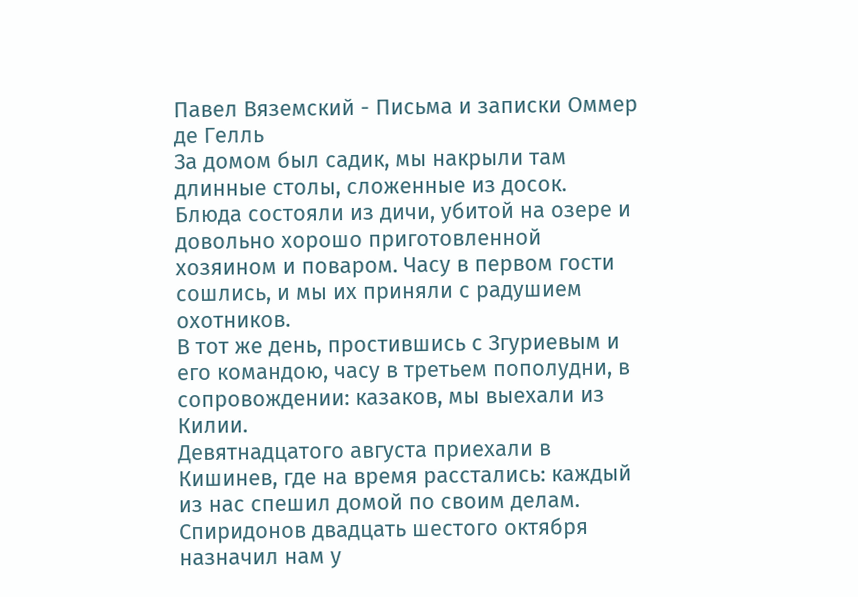Павел Вяземский - Письма и записки Оммер де Гелль
За домом был садик, мы накрыли там длинные столы, сложенные из досок.
Блюда состояли из дичи, убитой на озере и довольно хорошо приготовленной хозяином и поваром. Часу в первом гости сошлись, и мы их приняли с радушием охотников.
В тот же день, простившись с Згуриевым и его командою, часу в третьем пополудни, в сопровождении: казаков, мы выехали из Килии.
Девятнадцатого августа приехали в Кишинев, где на время расстались: каждый из нас спешил домой по своим делам.
Спиридонов двадцать шестого октября назначил нам у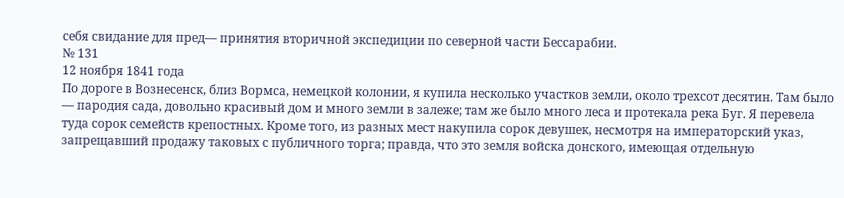себя свидание для пред— принятия вторичной экспедиции по северной части Бессарабии.
№ 131
12 ноября 1841 года
По дороге в Вознесенск, близ Вормса, немецкой колонии, я купила несколько участков земли, около трехсот десятин. Там было — пародия сада, довольно красивый дом и много земли в залеже; там же было много леса и протекала река Буг. Я перевела туда сорок семейств крепостных. Кроме того, из разных мест накупила сорок девушек, несмотря на императорский указ, запрещавший продажу таковых с публичного торга; правда, что это земля войска донского, имеющая отдельную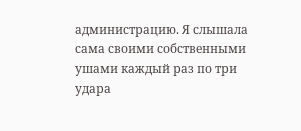администрацию. Я слышала сама своими собственными ушами каждый раз по три удара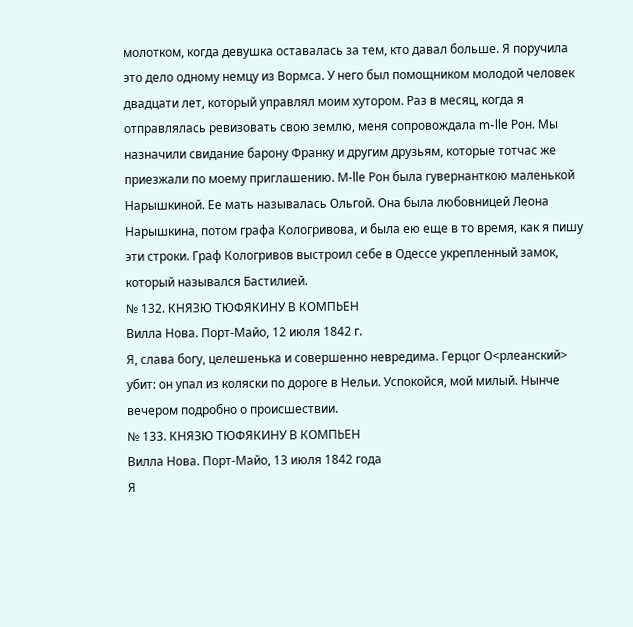молотком, когда девушка оставалась за тем, кто давал больше. Я поручила это дело одному немцу из Вормса. У него был помощником молодой человек двадцати лет, который управлял моим хутором. Раз в месяц, когда я отправлялась ревизовать свою землю, меня сопровождала m-lle Рон. Мы назначили свидание барону Франку и другим друзьям, которые тотчас же приезжали по моему приглашению. М-llе Рон была гувернанткою маленькой Нарышкиной. Ее мать называлась Ольгой. Она была любовницей Леона Нарышкина, потом графа Кологривова, и была ею еще в то время, как я пишу эти строки. Граф Кологривов выстроил себе в Одессе укрепленный замок, который назывался Бастилией.
№ 132. КНЯЗЮ ТЮФЯКИНУ В КОМПЬЕН
Вилла Нова. Порт-Майо, 12 июля 1842 г.
Я, слава богу, целешенька и совершенно невредима. Герцог О<рлеанский> убит: он упал из коляски по дороге в Нельи. Успокойся, мой милый. Нынче вечером подробно о происшествии.
№ 133. КНЯЗЮ ТЮФЯКИНУ В КОМПЬЕН
Вилла Нова. Порт-Майо, 13 июля 1842 года
Я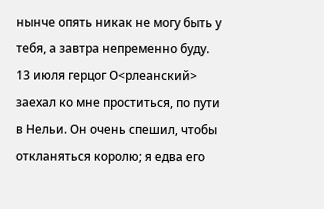нынче опять никак не могу быть у тебя, а завтра непременно буду. 13 июля герцог О<рлеанский> заехал ко мне проститься, по пути в Нельи. Он очень спешил, чтобы откланяться королю; я едва его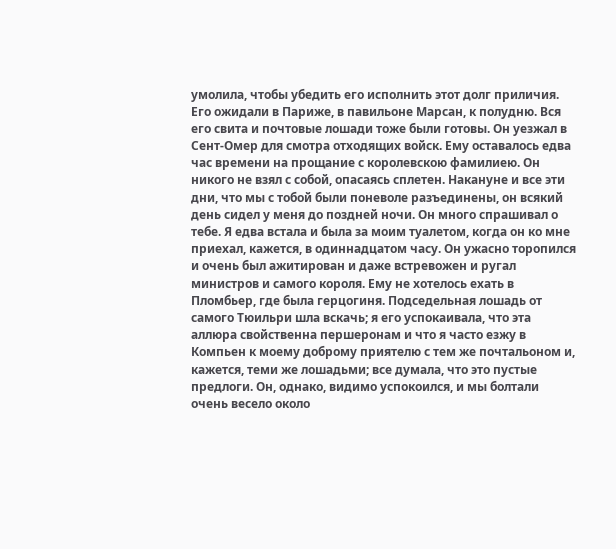умолила, чтобы убедить его исполнить этот долг приличия. Его ожидали в Париже, в павильоне Марсан, к полудню. Вся его свита и почтовые лошади тоже были готовы. Он уезжал в Сент-Омер для смотра отходящих войск. Ему оставалось едва час времени на прощание с королевскою фамилиею. Он никого не взял с собой, опасаясь сплетен. Накануне и все эти дни, что мы с тобой были поневоле разъединены, он всякий день сидел у меня до поздней ночи. Он много спрашивал о тебе. Я едва встала и была за моим туалетом, когда он ко мне приехал, кажется, в одиннадцатом часу. Он ужасно торопился и очень был ажитирован и даже встревожен и ругал министров и самого короля. Ему не хотелось ехать в Пломбьер, где была герцогиня. Подседельная лошадь от самого Тюильри шла вскачь; я его успокаивала, что эта аллюра свойственна першеронам и что я часто езжу в Компьен к моему доброму приятелю с тем же почтальоном и, кажется, теми же лошадьми; все думала, что это пустые предлоги. Он, однако, видимо успокоился, и мы болтали очень весело около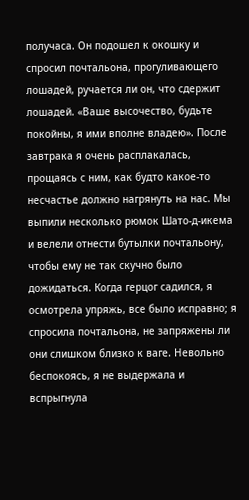получаса. Он подошел к окошку и спросил почтальона, прогуливающего лошадей, ручается ли он, что сдержит лошадей. «Ваше высочество, будьте покойны, я ими вполне владею». После завтрака я очень расплакалась, прощаясь с ним, как будто какое-то несчастье должно нагрянуть на нас. Мы выпили несколько рюмок Шато-д-икема и велели отнести бутылки почтальону, чтобы ему не так скучно было дожидаться. Когда герцог садился, я осмотрела упряжь, все было исправно; я спросила почтальона, не запряжены ли они слишком близко к ваге. Невольно беспокоясь, я не выдержала и вспрыгнула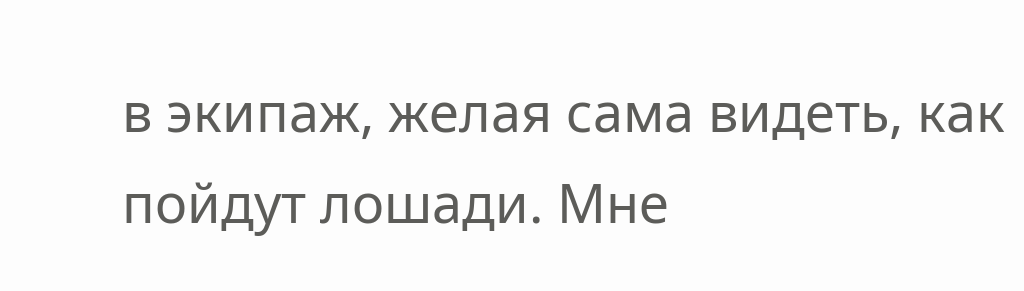в экипаж, желая сама видеть, как пойдут лошади. Мне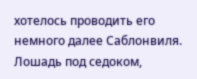хотелось проводить его немного далее Саблонвиля.
Лошадь под седоком,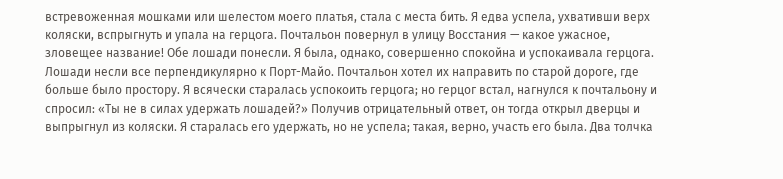встревоженная мошками или шелестом моего платья, стала с места бить. Я едва успела, ухвативши верх коляски, вспрыгнуть и упала на герцога. Почтальон повернул в улицу Восстания — какое ужасное, зловещее название! Обе лошади понесли. Я была, однако, совершенно спокойна и успокаивала герцога. Лошади несли все перпендикулярно к Порт-Майо. Почтальон хотел их направить по старой дороге, где больше было простору. Я всячески старалась успокоить герцога; но герцог встал, нагнулся к почтальону и спросил: «Ты не в силах удержать лошадей?» Получив отрицательный ответ, он тогда открыл дверцы и выпрыгнул из коляски. Я старалась его удержать, но не успела; такая, верно, участь его была. Два толчка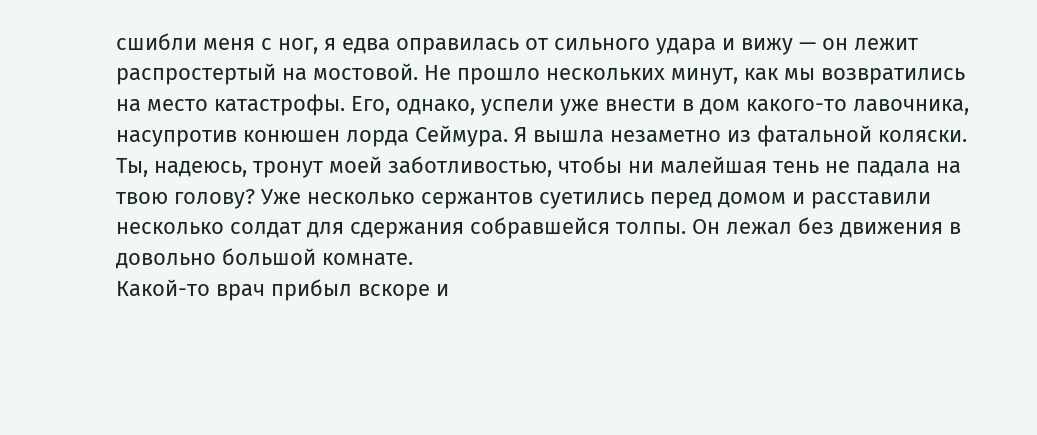сшибли меня с ног, я едва оправилась от сильного удара и вижу — он лежит распростертый на мостовой. Не прошло нескольких минут, как мы возвратились на место катастрофы. Его, однако, успели уже внести в дом какого-то лавочника, насупротив конюшен лорда Сеймура. Я вышла незаметно из фатальной коляски. Ты, надеюсь, тронут моей заботливостью, чтобы ни малейшая тень не падала на твою голову? Уже несколько сержантов суетились перед домом и расставили несколько солдат для сдержания собравшейся толпы. Он лежал без движения в довольно большой комнате.
Какой-то врач прибыл вскоре и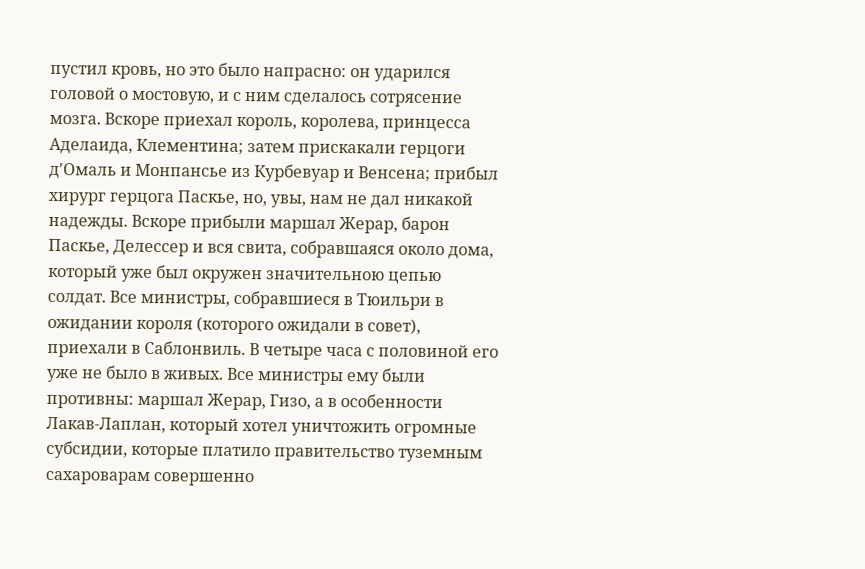пустил кровь, но это было напрасно: он ударился головой о мостовую, и с ним сделалось сотрясение мозга. Вскоре приехал король, королева, принцесса Аделаида, Клементина; затем прискакали герцоги д'Омаль и Монпансье из Курбевуар и Венсена; прибыл хирург герцога Паскье, но, увы, нам не дал никакой надежды. Вскоре прибыли маршал Жерар, барон Паскье, Делессер и вся свита, собравшаяся около дома, который уже был окружен значительною цепью солдат. Все министры, собравшиеся в Тюильри в ожидании короля (которого ожидали в совет), приехали в Саблонвиль. В четыре часа с половиной его уже не было в живых. Все министры ему были противны: маршал Жерар, Гизо, а в особенности Лакав-Лаплан, который хотел уничтожить огромные субсидии, которые платило правительство туземным сахароварам совершенно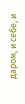даром, и себе, и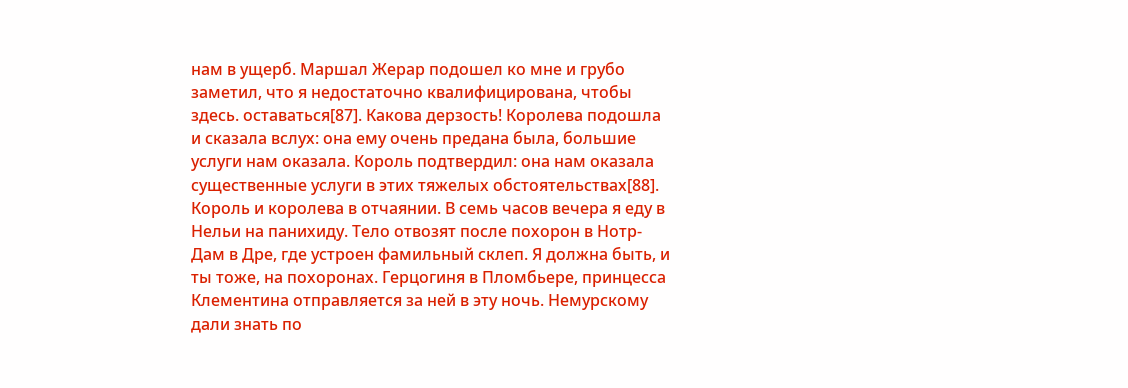нам в ущерб. Маршал Жерар подошел ко мне и грубо заметил, что я недостаточно квалифицирована, чтобы здесь. оставаться[87]. Какова дерзость! Королева подошла и сказала вслух: она ему очень предана была, большие услуги нам оказала. Король подтвердил: она нам оказала существенные услуги в этих тяжелых обстоятельствах[88]. Король и королева в отчаянии. В семь часов вечера я еду в Нельи на панихиду. Тело отвозят после похорон в Нотр-Дам в Дре, где устроен фамильный склеп. Я должна быть, и ты тоже, на похоронах. Герцогиня в Пломбьере, принцесса Клементина отправляется за ней в эту ночь. Немурскому дали знать по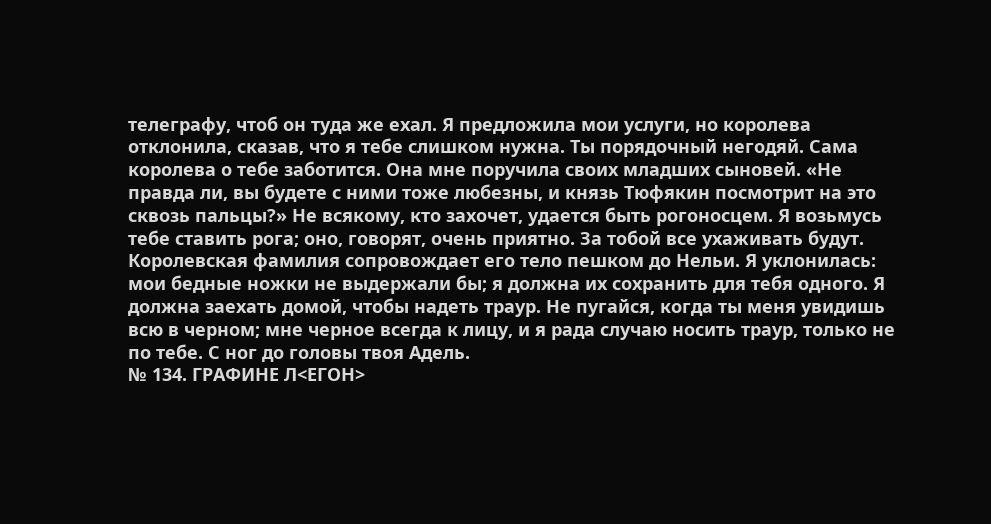телеграфу, чтоб он туда же ехал. Я предложила мои услуги, но королева отклонила, сказав, что я тебе слишком нужна. Ты порядочный негодяй. Сама королева о тебе заботится. Она мне поручила своих младших сыновей. «Не правда ли, вы будете с ними тоже любезны, и князь Тюфякин посмотрит на это сквозь пальцы?» Не всякому, кто захочет, удается быть рогоносцем. Я возьмусь тебе ставить рога; оно, говорят, очень приятно. За тобой все ухаживать будут. Королевская фамилия сопровождает его тело пешком до Нельи. Я уклонилась: мои бедные ножки не выдержали бы; я должна их сохранить для тебя одного. Я должна заехать домой, чтобы надеть траур. Не пугайся, когда ты меня увидишь всю в черном; мне черное всегда к лицу, и я рада случаю носить траур, только не по тебе. С ног до головы твоя Адель.
№ 134. ГРАФИНЕ Л<ЕГОН>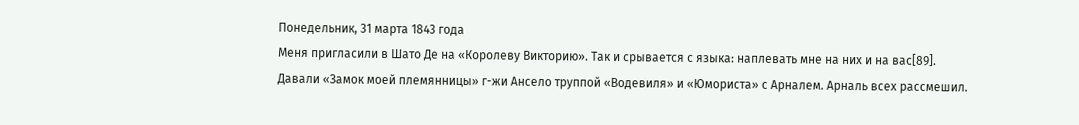Понедельник, 31 марта 1843 года
Меня пригласили в Шато Де на «Королеву Викторию». Так и срывается с языка: наплевать мне на них и на вас[89].
Давали «Замок моей племянницы» г-жи Ансело труппой «Водевиля» и «Юмориста» с Арналем. Арналь всех рассмешил.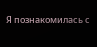Я познакомилась с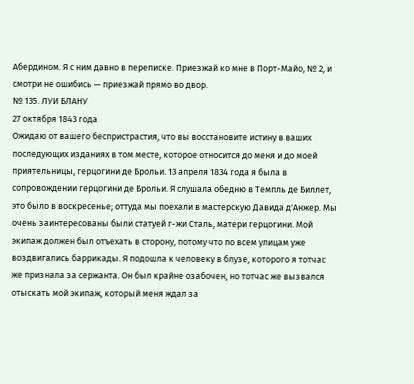Абердином. Я с ним давно в переписке. Приезжай ко мне в Порт-Майо, № 2, и смотри не ошибись — приезжай прямо во двор.
№ 135. ЛУИ БЛАНУ
27 октября 1843 года
Ожидаю от вашего беспристрастия, что вы восстановите истину в ваших последующих изданиях в том месте, которое относится до меня и до моей приятельницы, герцогини де Брольи. 13 апреля 1834 года я была в сопровождении герцогини де Брольи. Я слушала обедню в Темпль де Биллет, это было в воскресенье; оттуда мы поехали в мастерскую Давида д'Анжер. Мы очень заинтересованы были статуей г-жи Сталь, матери герцогини. Мой экипаж должен был отъехать в сторону, потому что по всем улицам уже воздвигались баррикады. Я подошла к человеку в блузе, которого я тотчас же признала за сержанта. Он был крайне озабочен, но тотчас же вызвался отыскать мой экипаж, который меня ждал за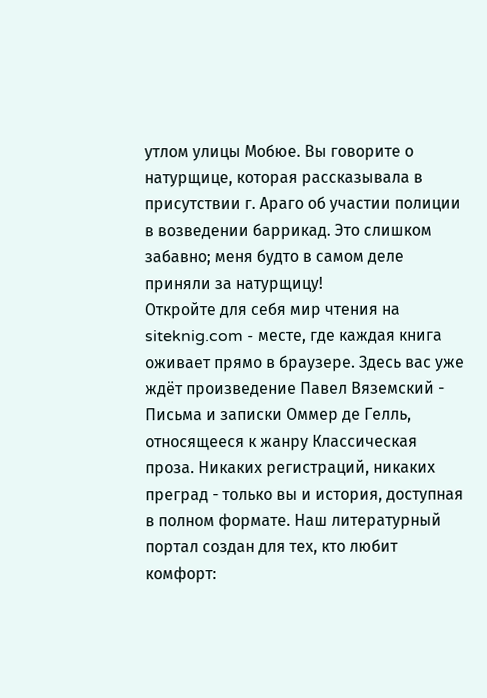утлом улицы Мобюе. Вы говорите о натурщице, которая рассказывала в присутствии г. Араго об участии полиции в возведении баррикад. Это слишком забавно; меня будто в самом деле приняли за натурщицу!
Откройте для себя мир чтения на siteknig.com - месте, где каждая книга оживает прямо в браузере. Здесь вас уже ждёт произведение Павел Вяземский - Письма и записки Оммер де Гелль, относящееся к жанру Классическая проза. Никаких регистраций, никаких преград - только вы и история, доступная в полном формате. Наш литературный портал создан для тех, кто любит комфорт: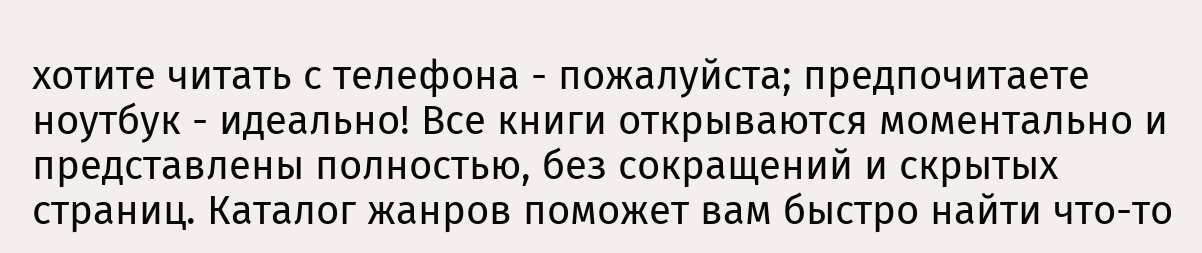хотите читать с телефона - пожалуйста; предпочитаете ноутбук - идеально! Все книги открываются моментально и представлены полностью, без сокращений и скрытых страниц. Каталог жанров поможет вам быстро найти что-то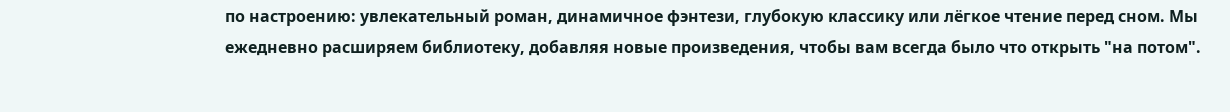по настроению: увлекательный роман, динамичное фэнтези, глубокую классику или лёгкое чтение перед сном. Мы ежедневно расширяем библиотеку, добавляя новые произведения, чтобы вам всегда было что открыть "на потом".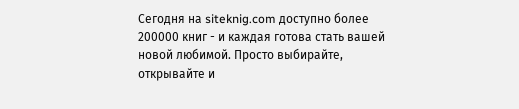Сегодня на siteknig.com доступно более 200000 книг - и каждая готова стать вашей новой любимой. Просто выбирайте, открывайте и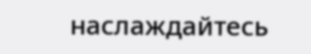наслаждайтесь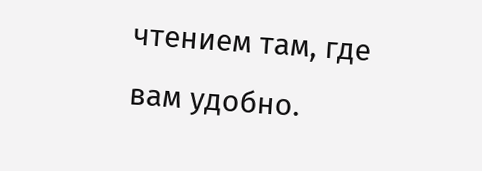чтением там, где вам удобно.